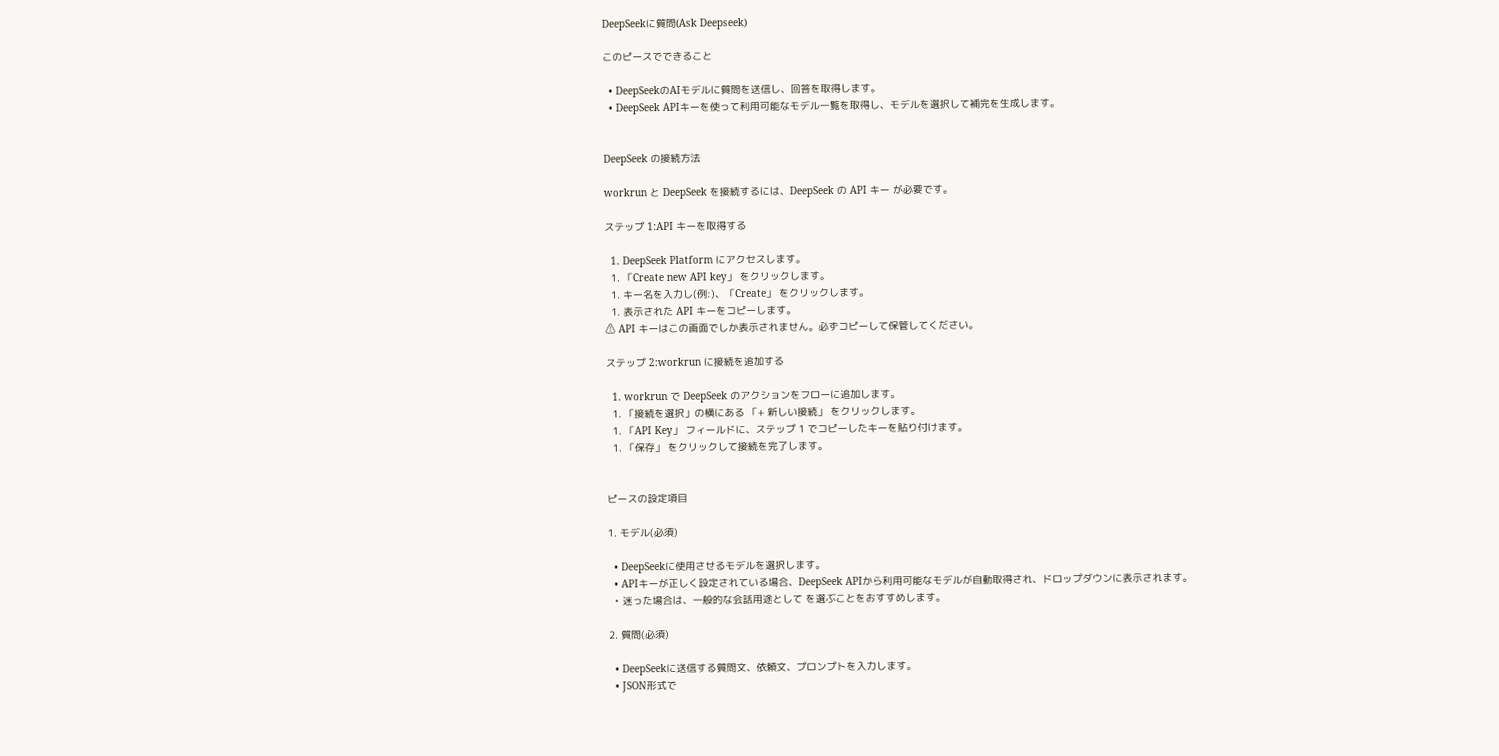DeepSeekに質問(Ask Deepseek)

このピースでできること

  • DeepSeekのAIモデルに質問を送信し、回答を取得します。
  • DeepSeek APIキーを使って利用可能なモデル一覧を取得し、モデルを選択して補完を生成します。


DeepSeek の接続方法

workrun と DeepSeek を接続するには、DeepSeek の API キー が必要です。

ステップ 1:API キーを取得する

  1. DeepSeek Platform にアクセスします。
  1. 「Create new API key」 をクリックします。
  1. キー名を入力し(例:)、「Create」 をクリックします。
  1. 表示された API キーをコピーします。
⚠ API キーはこの画面でしか表示されません。必ずコピーして保管してください。

ステップ 2:workrun に接続を追加する

  1. workrun で DeepSeek のアクションをフローに追加します。
  1. 「接続を選択」の横にある 「+ 新しい接続」 をクリックします。
  1. 「API Key」 フィールドに、ステップ 1 でコピーしたキーを貼り付けます。
  1. 「保存」 をクリックして接続を完了します。


ピースの設定項目

1. モデル(必須)

  • DeepSeekに使用させるモデルを選択します。
  • APIキーが正しく設定されている場合、DeepSeek APIから利用可能なモデルが自動取得され、ドロップダウンに表示されます。
  • 迷った場合は、一般的な会話用途として を選ぶことをおすすめします。

2. 質問(必須)

  • DeepSeekに送信する質問文、依頼文、プロンプトを入力します。
  • JSON形式で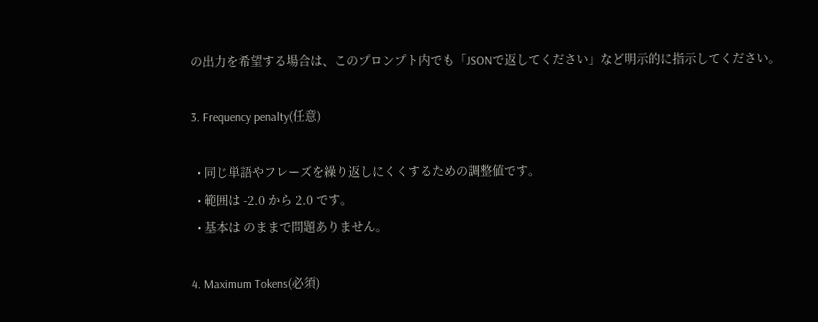の出力を希望する場合は、このプロンプト内でも「JSONで返してください」など明示的に指示してください。

3. Frequency penalty(任意)

  • 同じ単語やフレーズを繰り返しにくくするための調整値です。
  • 範囲は -2.0 から 2.0 です。
  • 基本は のままで問題ありません。

4. Maximum Tokens(必須)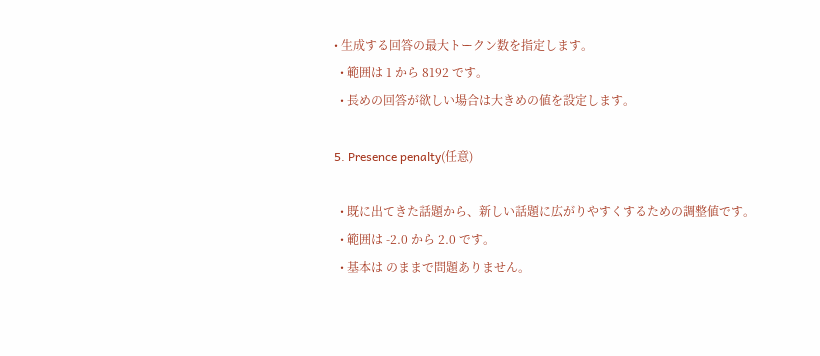• 生成する回答の最大トークン数を指定します。
  • 範囲は 1 から 8192 です。
  • 長めの回答が欲しい場合は大きめの値を設定します。

5. Presence penalty(任意)

  • 既に出てきた話題から、新しい話題に広がりやすくするための調整値です。
  • 範囲は -2.0 から 2.0 です。
  • 基本は のままで問題ありません。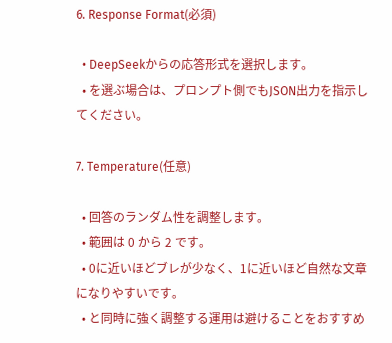6. Response Format(必須)

  • DeepSeekからの応答形式を選択します。
  • を選ぶ場合は、プロンプト側でもJSON出力を指示してください。

7. Temperature(任意)

  • 回答のランダム性を調整します。
  • 範囲は 0 から 2 です。
  • 0に近いほどブレが少なく、1に近いほど自然な文章になりやすいです。
  • と同時に強く調整する運用は避けることをおすすめ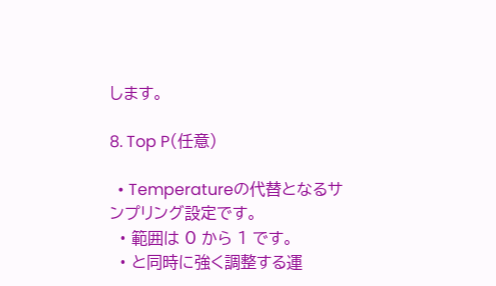します。

8. Top P(任意)

  • Temperatureの代替となるサンプリング設定です。
  • 範囲は 0 から 1 です。
  • と同時に強く調整する運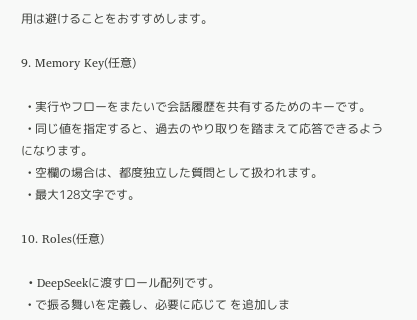用は避けることをおすすめします。

9. Memory Key(任意)

  • 実行やフローをまたいで会話履歴を共有するためのキーです。
  • 同じ値を指定すると、過去のやり取りを踏まえて応答できるようになります。
  • 空欄の場合は、都度独立した質問として扱われます。
  • 最大128文字です。

10. Roles(任意)

  • DeepSeekに渡すロール配列です。
  • で振る舞いを定義し、必要に応じて を追加しま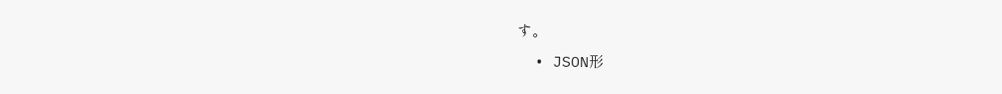す。
  • JSON形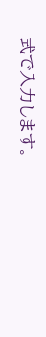式で入力します。